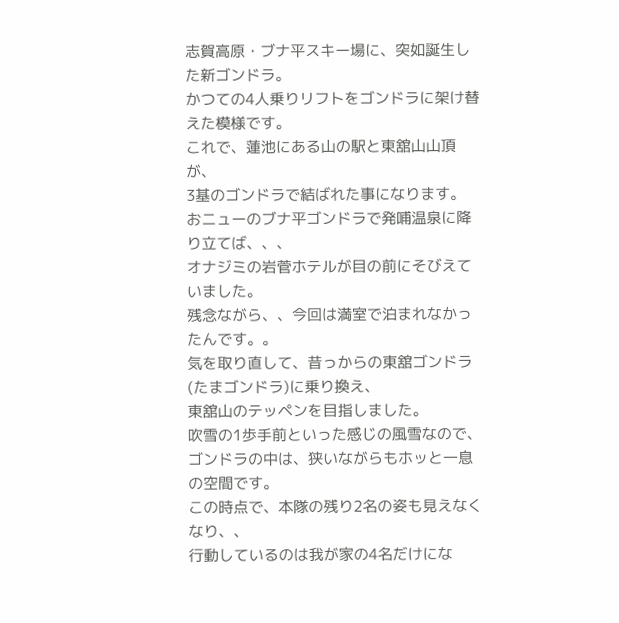志賀高原・ブナ平スキー場に、突如誕生した新ゴンドラ。
かつての4人乗りリフトをゴンドラに架け替えた模様です。
これで、蓮池にある山の駅と東舘山山頂が、
3基のゴンドラで結ばれた事になります。
おニューのブナ平ゴンドラで発哺温泉に降り立てば、、、
オナジミの岩菅ホテルが目の前にそびえていました。
残念ながら、、今回は満室で泊まれなかったんです。。
気を取り直して、昔っからの東舘ゴンドラ(たまゴンドラ)に乗り換え、
東舘山のテッペンを目指しました。
吹雪の1歩手前といった感じの風雪なので、
ゴンドラの中は、狭いながらもホッと一息の空間です。
この時点で、本隊の残り2名の姿も見えなくなり、、
行動しているのは我が家の4名だけにな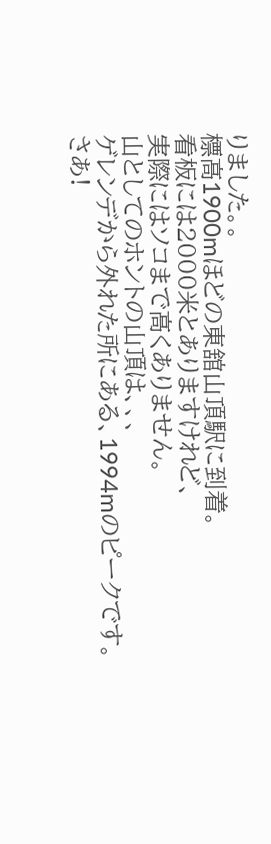りました。。
標高1900mほどの東舘山頂駅に到着。
看板には2000米とありますけれど、
実際にはソコまで高くありません。
山としてのホントの山頂は、、、
ゲレンデから外れた所にある、1994mのピークです。
さあ!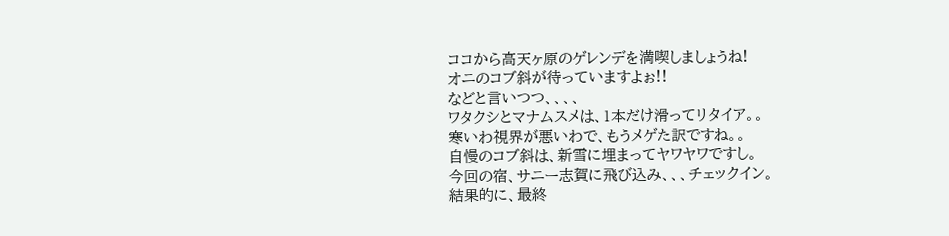ココから高天ヶ原のゲレンデを満喫しましょうね!
オニのコブ斜が待っていますよぉ!!
などと言いつつ、、、、
ワタクシとマナムスメは、1本だけ滑ってリタイア。。
寒いわ視界が悪いわで、もうメゲた訳ですね。。
自慢のコブ斜は、新雪に埋まってヤワヤワですし。
今回の宿、サニー志賀に飛び込み、、、チェックイン。
結果的に、最終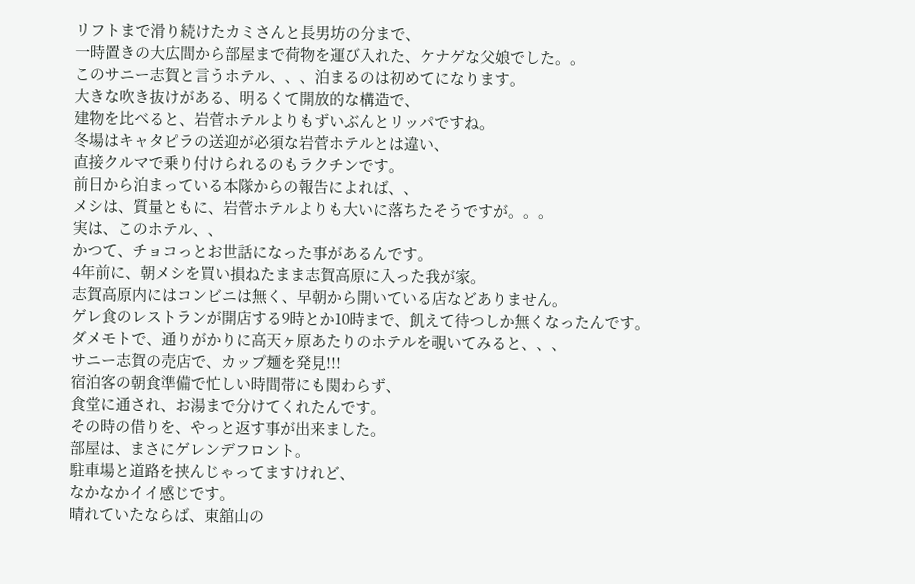リフトまで滑り続けたカミさんと長男坊の分まで、
一時置きの大広間から部屋まで荷物を運び入れた、ケナゲな父娘でした。。
このサニー志賀と言うホテル、、、泊まるのは初めてになります。
大きな吹き抜けがある、明るくて開放的な構造で、
建物を比べると、岩菅ホテルよりもずいぶんとリッパですね。
冬場はキャタピラの送迎が必須な岩菅ホテルとは違い、
直接クルマで乗り付けられるのもラクチンです。
前日から泊まっている本隊からの報告によれば、、
メシは、質量ともに、岩菅ホテルよりも大いに落ちたそうですが。。。
実は、このホテル、、
かつて、チョコっとお世話になった事があるんです。
4年前に、朝メシを買い損ねたまま志賀高原に入った我が家。
志賀高原内にはコンビニは無く、早朝から開いている店などありません。
ゲレ食のレストランが開店する9時とか10時まで、飢えて待つしか無くなったんです。
ダメモトで、通りがかりに高天ヶ原あたりのホテルを覗いてみると、、、
サニー志賀の売店で、カップ麺を発見!!!
宿泊客の朝食準備で忙しい時間帯にも関わらず、
食堂に通され、お湯まで分けてくれたんです。
その時の借りを、やっと返す事が出来ました。
部屋は、まさにゲレンデフロント。
駐車場と道路を挟んじゃってますけれど、
なかなかイイ感じです。
晴れていたならば、東舘山の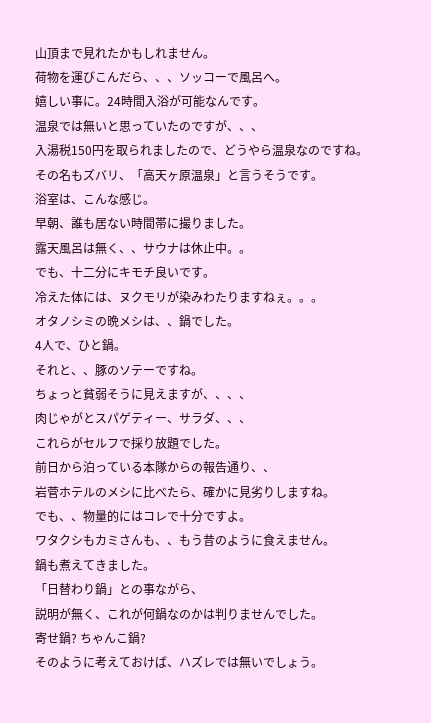山頂まで見れたかもしれません。
荷物を運びこんだら、、、ソッコーで風呂へ。
嬉しい事に。24時間入浴が可能なんです。
温泉では無いと思っていたのですが、、、
入湯税150円を取られましたので、どうやら温泉なのですね。
その名もズバリ、「高天ヶ原温泉」と言うそうです。
浴室は、こんな感じ。
早朝、誰も居ない時間帯に撮りました。
露天風呂は無く、、サウナは休止中。。
でも、十二分にキモチ良いです。
冷えた体には、ヌクモリが染みわたりますねぇ。。。
オタノシミの晩メシは、、鍋でした。
4人で、ひと鍋。
それと、、豚のソテーですね。
ちょっと貧弱そうに見えますが、、、、
肉じゃがとスパゲティー、サラダ、、、
これらがセルフで採り放題でした。
前日から泊っている本隊からの報告通り、、
岩菅ホテルのメシに比べたら、確かに見劣りしますね。
でも、、物量的にはコレで十分ですよ。
ワタクシもカミさんも、、もう昔のように食えません。
鍋も煮えてきました。
「日替わり鍋」との事ながら、
説明が無く、これが何鍋なのかは判りませんでした。
寄せ鍋? ちゃんこ鍋?
そのように考えておけば、ハズレでは無いでしょう。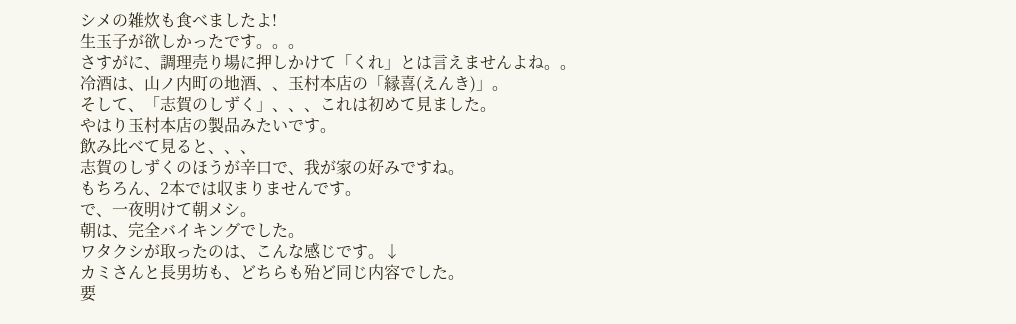シメの雑炊も食べましたよ!
生玉子が欲しかったです。。。
さすがに、調理売り場に押しかけて「くれ」とは言えませんよね。。
冷酒は、山ノ内町の地酒、、玉村本店の「縁喜(えんき)」。
そして、「志賀のしずく」、、、これは初めて見ました。
やはり玉村本店の製品みたいです。
飲み比べて見ると、、、
志賀のしずくのほうが辛口で、我が家の好みですね。
もちろん、2本では収まりませんです。
で、一夜明けて朝メシ。
朝は、完全バイキングでした。
ワタクシが取ったのは、こんな感じです。↓
カミさんと長男坊も、どちらも殆ど同じ内容でした。
要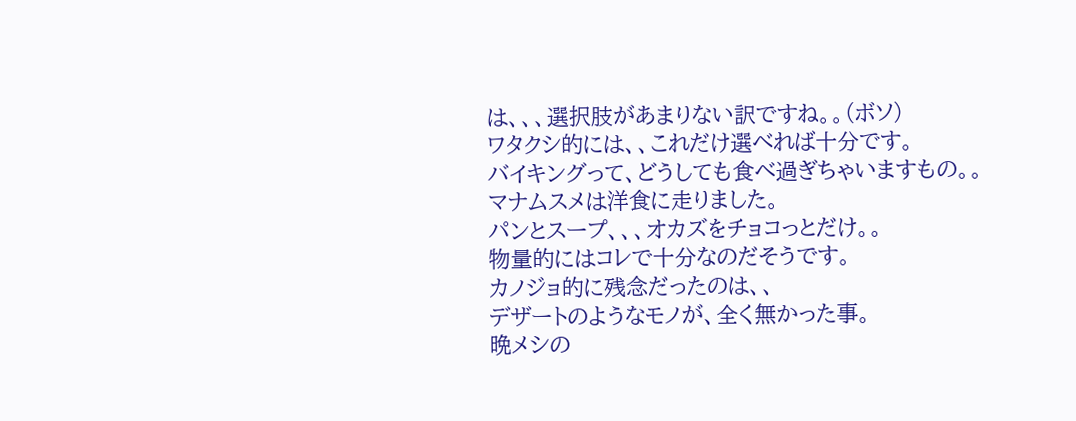は、、、選択肢があまりない訳ですね。。(ボソ)
ワタクシ的には、、これだけ選べれば十分です。
バイキングって、どうしても食べ過ぎちゃいますもの。。
マナムスメは洋食に走りました。
パンとスープ、、、オカズをチョコっとだけ。。
物量的にはコレで十分なのだそうです。
カノジョ的に残念だったのは、、
デザートのようなモノが、全く無かった事。
晩メシの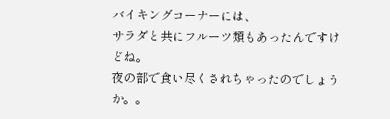バイキングコーナーには、
サラダと共にフルーツ類もあったんですけどね。
夜の部で食い尽くされちゃったのでしょうか。。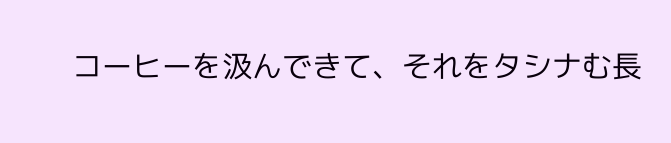コーヒーを汲んできて、それをタシナむ長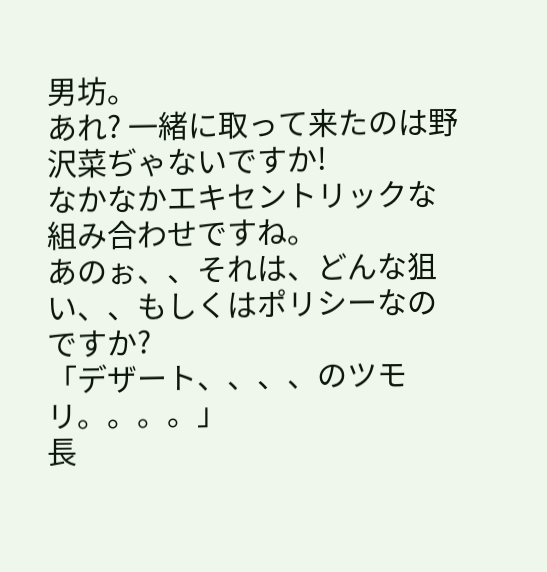男坊。
あれ? 一緒に取って来たのは野沢菜ぢゃないですか!
なかなかエキセントリックな組み合わせですね。
あのぉ、、それは、どんな狙い、、もしくはポリシーなのですか?
「デザート、、、、のツモリ。。。。」
長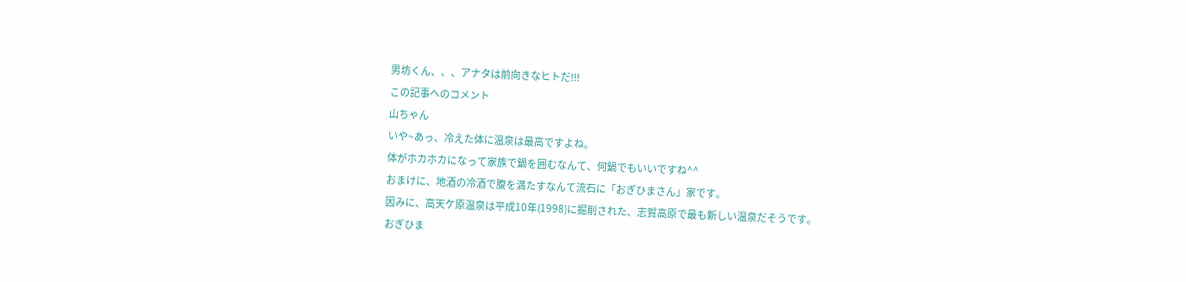男坊くん、、、アナタは前向きなヒトだ!!!
この記事へのコメント
山ちゃん
いや~あっ、冷えた体に温泉は最高ですよね。
体がホカホカになって家族で鍋を囲むなんて、何鍋でもいいですね^^
おまけに、地酒の冷酒で腹を満たすなんて流石に「おぎひまさん」家です。
因みに、高天ケ原温泉は平成10年(1998)に掘削された、志賀高原で最も新しい温泉だそうです。
おぎひま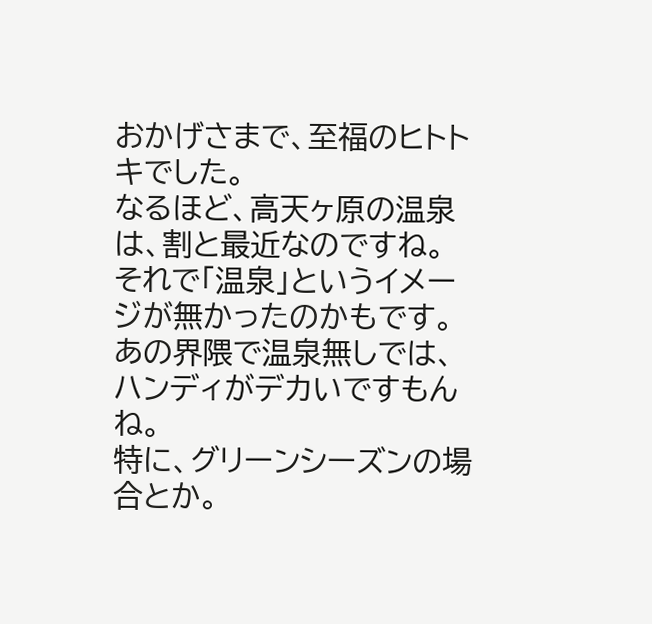おかげさまで、至福のヒトトキでした。
なるほど、高天ヶ原の温泉は、割と最近なのですね。
それで「温泉」というイメージが無かったのかもです。
あの界隈で温泉無しでは、ハンディがデカいですもんね。
特に、グリーンシーズンの場合とか。